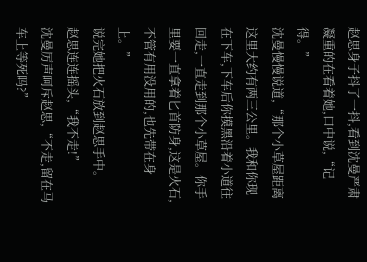赵思身子抖了一抖,看到沈曼严肃凝重的在看着她,口中说,“记得。”
沈曼慢慢说道,“那个小草屋距离这里大约有两三公里。我和你现在下车,下车后你摸黑沿着小道往回走,一直走到那个小草屋。你手里要一直拿着匕首防身,这是火石,不管有用没用的,也先带在身上。”
说完她把火石放到赵思手中。
赵思连连摇头,“我不走!”
沈曼厉声呵斥赵思,“不走,留在马车上等死吗?”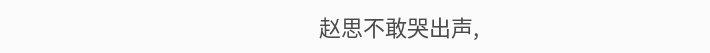赵思不敢哭出声,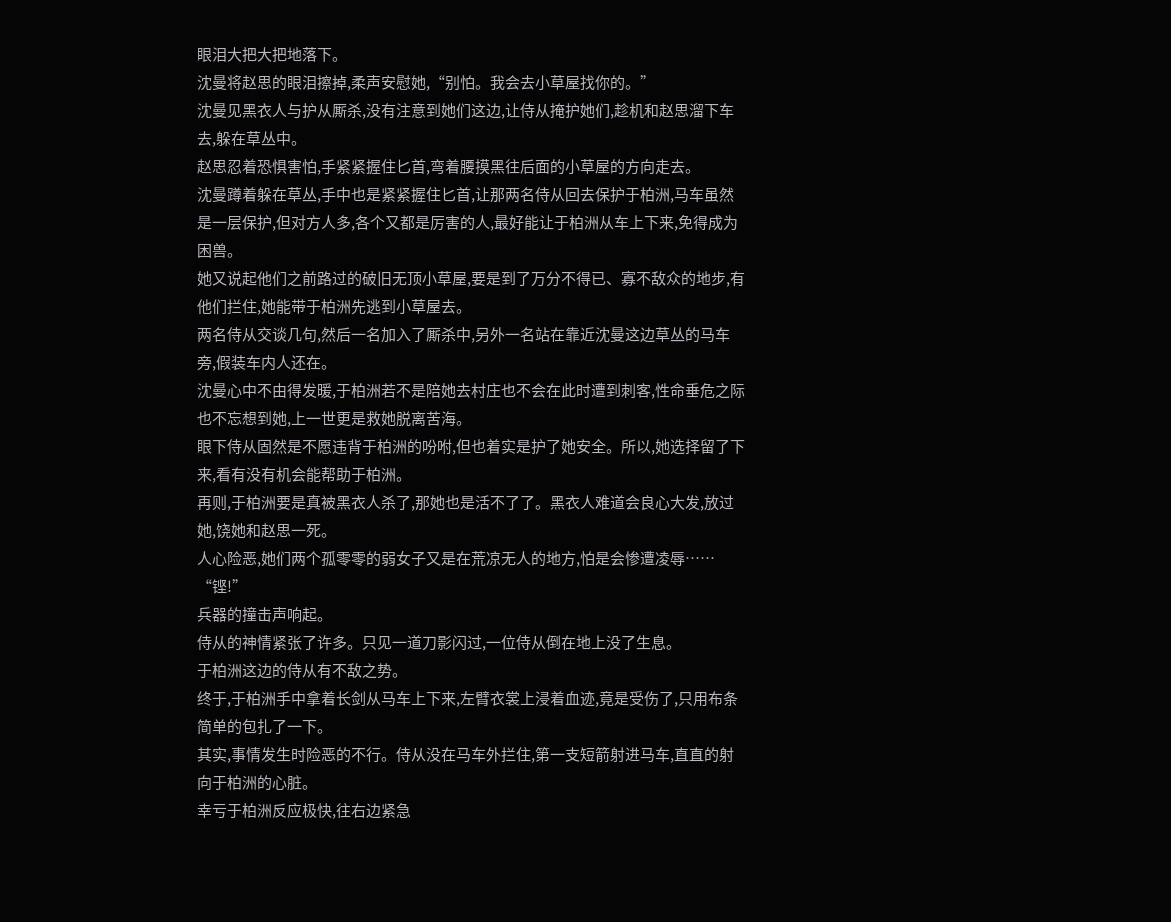眼泪大把大把地落下。
沈曼将赵思的眼泪擦掉,柔声安慰她,“别怕。我会去小草屋找你的。”
沈曼见黑衣人与护从厮杀,没有注意到她们这边,让侍从掩护她们,趁机和赵思溜下车去,躲在草丛中。
赵思忍着恐惧害怕,手紧紧握住匕首,弯着腰摸黑往后面的小草屋的方向走去。
沈曼蹲着躲在草丛,手中也是紧紧握住匕首,让那两名侍从回去保护于柏洲,马车虽然是一层保护,但对方人多,各个又都是厉害的人,最好能让于柏洲从车上下来,免得成为困兽。
她又说起他们之前路过的破旧无顶小草屋,要是到了万分不得已、寡不敌众的地步,有他们拦住,她能带于柏洲先逃到小草屋去。
两名侍从交谈几句,然后一名加入了厮杀中,另外一名站在靠近沈曼这边草丛的马车旁,假装车内人还在。
沈曼心中不由得发暖,于柏洲若不是陪她去村庄也不会在此时遭到刺客,性命垂危之际也不忘想到她,上一世更是救她脱离苦海。
眼下侍从固然是不愿违背于柏洲的吩咐,但也着实是护了她安全。所以,她选择留了下来,看有没有机会能帮助于柏洲。
再则,于柏洲要是真被黑衣人杀了,那她也是活不了了。黑衣人难道会良心大发,放过她,饶她和赵思一死。
人心险恶,她们两个孤零零的弱女子又是在荒凉无人的地方,怕是会惨遭凌辱……
“铿!”
兵器的撞击声响起。
侍从的神情紧张了许多。只见一道刀影闪过,一位侍从倒在地上没了生息。
于柏洲这边的侍从有不敌之势。
终于,于柏洲手中拿着长剑从马车上下来,左臂衣裳上浸着血迹,竟是受伤了,只用布条简单的包扎了一下。
其实,事情发生时险恶的不行。侍从没在马车外拦住,第一支短箭射进马车,直直的射向于柏洲的心脏。
幸亏于柏洲反应极快,往右边紧急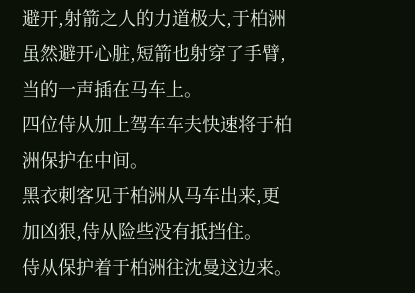避开,射箭之人的力道极大,于柏洲虽然避开心脏,短箭也射穿了手臂,当的一声插在马车上。
四位侍从加上驾车车夫快速将于柏洲保护在中间。
黑衣刺客见于柏洲从马车出来,更加凶狠,侍从险些没有抵挡住。
侍从保护着于柏洲往沈曼这边来。